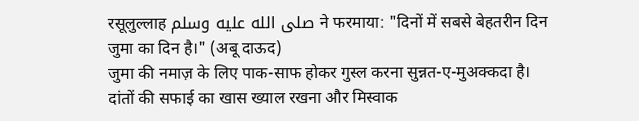रसूलुल्लाह صلى الله عليه وسلم ने फरमाया: "दिनों में सबसे बेहतरीन दिन जुमा का दिन है।" (अबू दाऊद)
जुमा की नमाज़ के लिए पाक-साफ होकर गुस्ल करना सुन्नत-ए-मुअक्कदा है।
दांतों की सफाई का खास ख्याल रखना और मिस्वाक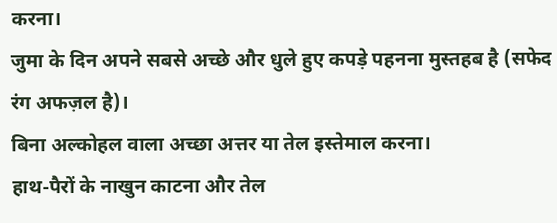करना।
जुमा के दिन अपने सबसे अच्छे और धुले हुए कपड़े पहनना मुस्तहब है (सफेद रंग अफज़ल है)।
बिना अल्कोहल वाला अच्छा अत्तर या तेल इस्तेमाल करना।
हाथ-पैरों के नाखुन काटना और तेल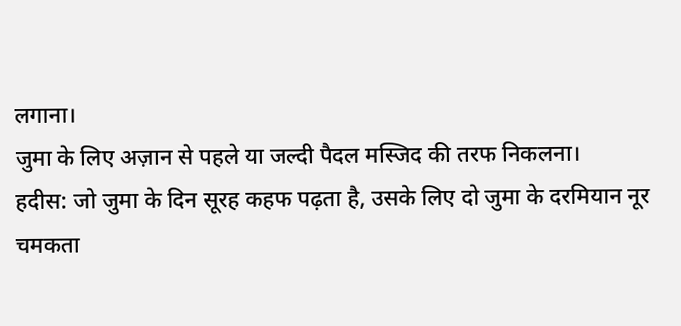लगाना।
जुमा के लिए अज़ान से पहले या जल्दी पैदल मस्जिद की तरफ निकलना।
हदीस: जो जुमा के दिन सूरह कहफ पढ़ता है, उसके लिए दो जुमा के दरमियान नूर चमकता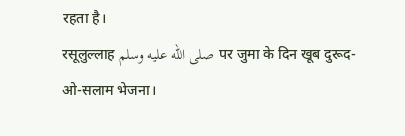रहता है।
रसूलुल्लाह صلى الله عليه وسلم पर जुमा के दिन खूब दुरूद-ओ-सलाम भेजना।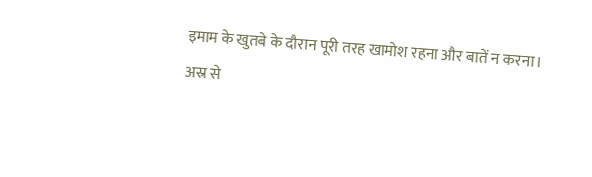इमाम के खुतबे के दौरान पूरी तरह खामोश रहना और बातें न करना।
अस्र से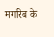मगरिब के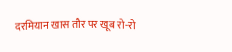दरमियान खास तौर पर खूब रो-रो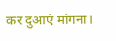कर दुआएं मांगना।